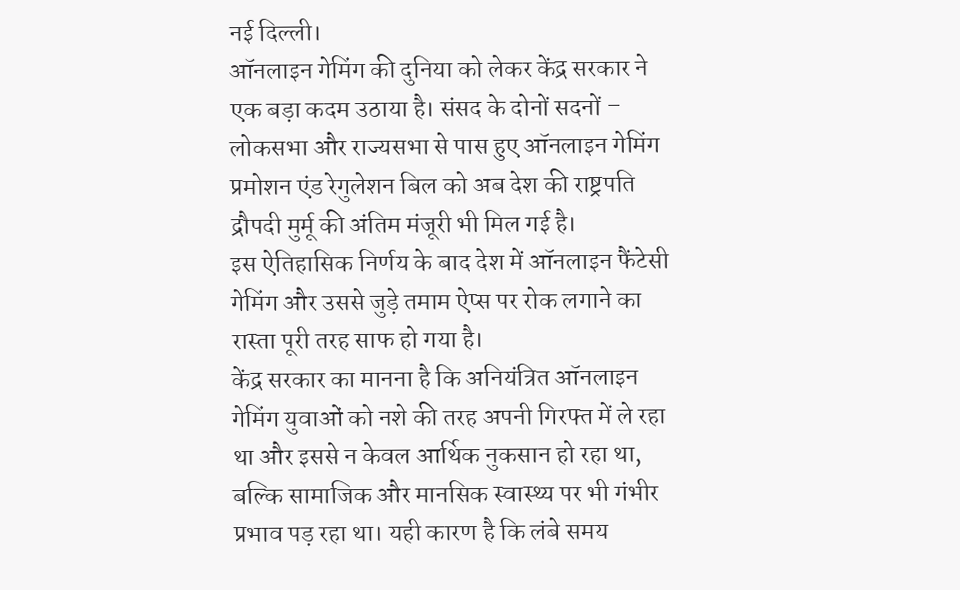नई दिल्ली।
ऑनलाइन गेमिंग की दुनिया को लेकर केंद्र सरकार ने एक बड़ा कदम उठाया है। संसद के दोनों सदनों – लोकसभा और राज्यसभा से पास हुए ऑनलाइन गेमिंग प्रमोशन एंड रेगुलेशन बिल को अब देश की राष्ट्रपति द्रौपदी मुर्मू की अंतिम मंजूरी भी मिल गई है।
इस ऐतिहासिक निर्णय के बाद देश में ऑनलाइन फैंटेसी गेमिंग और उससे जुड़े तमाम ऐप्स पर रोक लगाने का रास्ता पूरी तरह साफ हो गया है।
केंद्र सरकार का मानना है कि अनियंत्रित ऑनलाइन गेमिंग युवाओं को नशे की तरह अपनी गिरफ्त में ले रहा था और इससे न केवल आर्थिक नुकसान हो रहा था, बल्कि सामाजिक और मानसिक स्वास्थ्य पर भी गंभीर प्रभाव पड़ रहा था। यही कारण है कि लंबे समय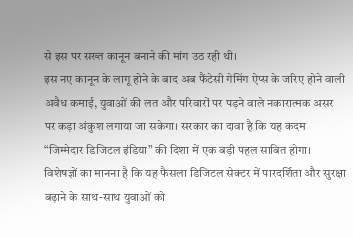से इस पर सख्त कानून बनाने की मांग उठ रही थी।
इस नए कानून के लागू होने के बाद अब फैंटेसी गेमिंग ऐप्स के जरिए होने वाली अवैध कमाई, युवाओं की लत और परिवारों पर पड़ने वाले नकारात्मक असर पर कड़ा अंकुश लगाया जा सकेगा। सरकार का दावा है कि यह कदम “जिम्मेदार डिजिटल इंडिया” की दिशा में एक बड़ी पहल साबित होगा।
विशेषज्ञों का मानना है कि यह फैसला डिजिटल सेक्टर में पारदर्शिता और सुरक्षा बढ़ाने के साथ-साथ युवाओं को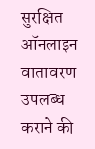सुरक्षित ऑनलाइन वातावरण उपलब्ध कराने की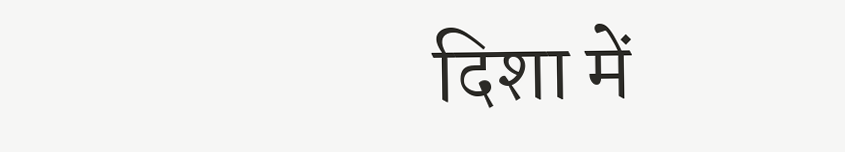दिशा में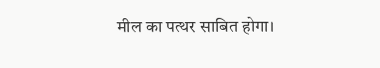मील का पत्थर साबित होगा।